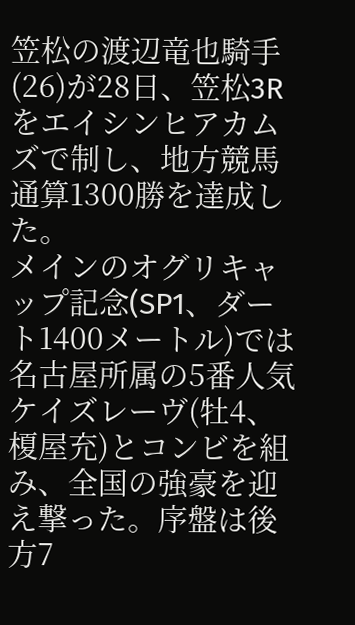笠松の渡辺竜也騎手(26)が28日、笠松3Rをエイシンヒアカムズで制し、地方競馬通算1300勝を達成した。
メインのオグリキャップ記念(SP1、ダート1400メートル)では名古屋所属の5番人気ケイズレーヴ(牡4、榎屋充)とコンビを組み、全国の強豪を迎え撃った。序盤は後方7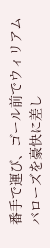番手で運び、ゴール前でウィリアムバローズを豪快に差し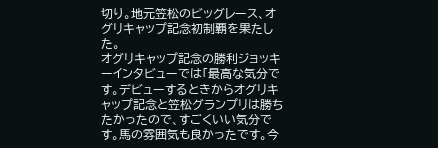切り。地元笠松のビッグレース、オグリキャップ記念初制覇を果たした。
オグリキャップ記念の勝利ジョッキーインタビューでは「最高な気分です。デビューするときからオグリキャップ記念と笠松グランプリは勝ちたかったので、すごくいい気分です。馬の雰囲気も良かったです。今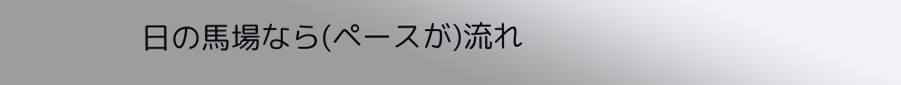日の馬場なら(ペースが)流れ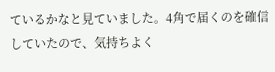ているかなと見ていました。4角で届くのを確信していたので、気持ちよく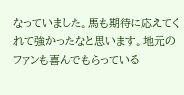なっていました。馬も期待に応えてくれて強かったなと思います。地元のファンも喜んでもらっている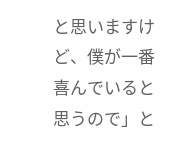と思いますけど、僕が一番喜んでいると思うので」と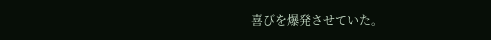喜びを爆発させていた。